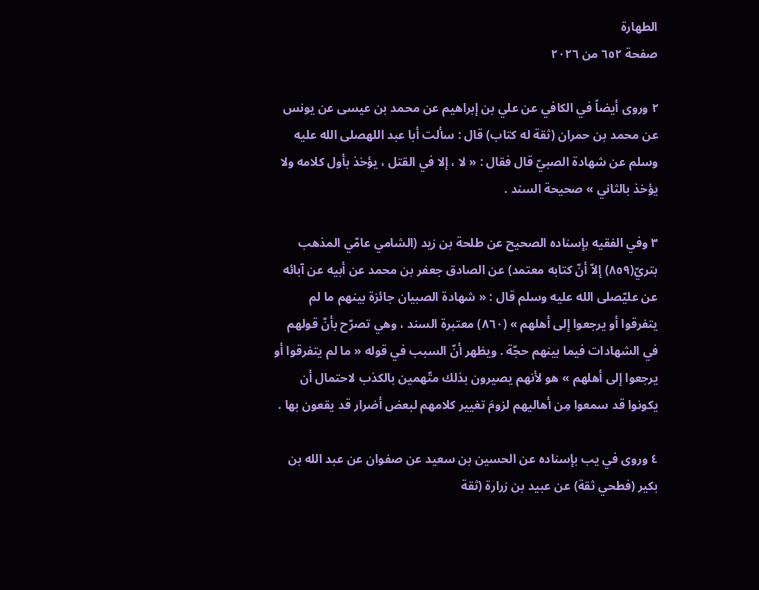الطهارة
صفحة ٦٥٢ من ٢٠٢٦

٢ وروى أيضاً في الكافي عن علي بن إبراهيم عن محمد بن عيسى عن يونس عن محمد بن حمران (ثقة له كتاب) قال : سألت أبا عبد اللهصلى الله عليه وسلم عن شهادة الصبيّ قال فقال : « لا ، إلا في القتل ، يؤخذ بأول كلامه ولا يؤخذ بالثاني » صحيحة السند .

٣ وفي الفقيه بإسناده الصحيح عن طلحة بن زيد (الشامي عامّي المذهب بتريّ(٨٥٩) إلاّ أنّ كتابه معتمد) عن الصادق جعفر بن محمد عن أبيه عن آبائه عن عليّصلى الله عليه وسلم قال : « شهادة الصبيان جائزة بينهم ما لم يتفرقوا أو يرجعوا إلى أهلهم » (٨٦٠) معتبرة السند ، وهي تصرّح بأنّ قولهم في الشهادات فيما بينهم حجّة . ويظهر أنّ السبب في قوله « ما لم يتفرقوا أو يرجعوا إلى أهلهم » هو لأنهم يصيرون بذلك متّهمين بالكذب لاحتمال أن يكونوا قد سمعوا مِن أهاليهم لزومَ تغيير كلامهم لبعض أضرار قد يقعون بها .

٤ وروى في يب بإسناده عن الحسين بن سعيد عن صفوان عن عبد الله بن بكير (فطحي ثقة) عن عبيد بن زرارة (ثقة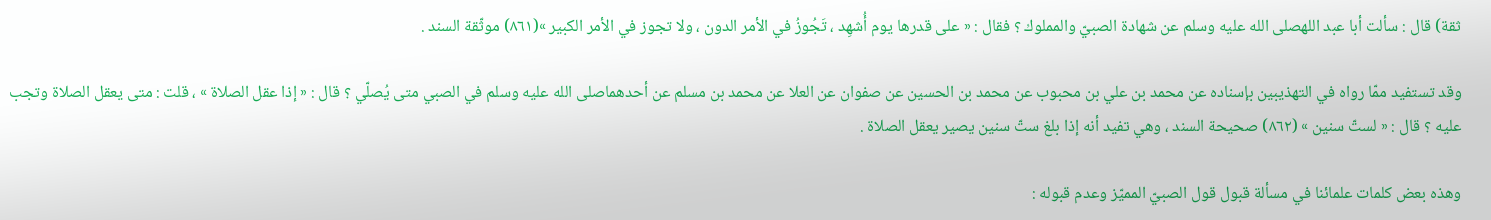ثقة) قال : سألت أبا عبد اللهصلى الله عليه وسلم عن شهادة الصبيّ والمملوك ؟ فقال : « على قدرها يوم أُشهِد ، تَجُوزُ في الأمر الدون ، ولا تجوز في الأمر الكبير »(٨٦١) موثّقة السند .

وقد تستفيد ممّا رواه في التهذيبين بإسناده عن محمد بن علي بن محبوب عن محمد بن الحسين عن صفوان عن العلا عن محمد بن مسلم عن أحدهماصلى الله عليه وسلم في الصبي متى يُصلّي ؟ قال : « إذا عقل الصلاة » ، قلت : متى يعقل الصلاة وتجب عليه ؟ قال : « لستّ سنين » (٨٦٢) صحيحة السند ، وهي تفيد أنه إذا بلغ ستّ سنين يصير يعقل الصلاة .

وهذه بعض كلمات علمائنا في مسألة قبول قول الصبيّ المميّز وعدم قبوله :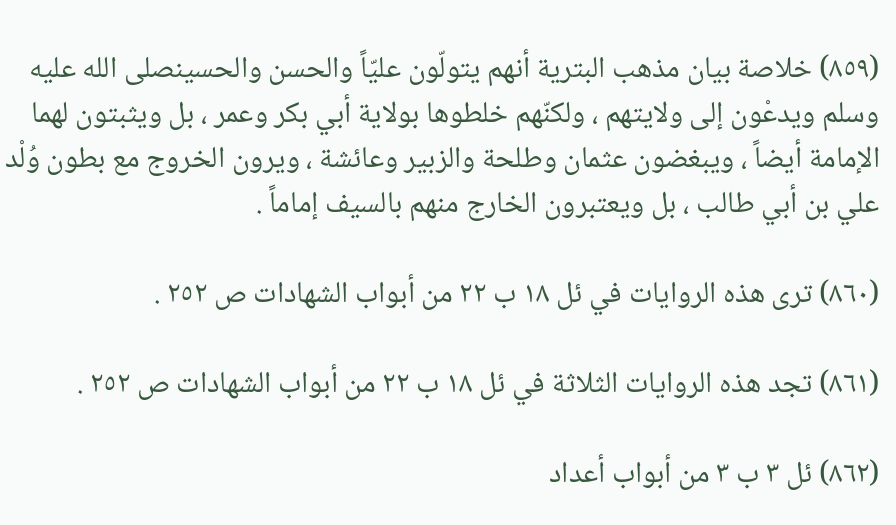(٨٥٩) خلاصة بيان مذهب البترية أنهم يتولّون عليّاً والحسن والحسينصلى الله عليه وسلم ويدعْون إلى ولايتهم ، ولكنّهم خلطوها بولاية أبي بكر وعمر ، بل ويثبتون لهما الإمامة أيضاً ، ويبغضون عثمان وطلحة والزبير وعائشة ، ويرون الخروج مع بطون وُلْد علي بن أبي طالب ، بل ويعتبرون الخارج منهم بالسيف إماماً .

(٨٦٠) ترى هذه الروايات في ئل ١٨ ب ٢٢ من أبواب الشهادات ص ٢٥٢ .

(٨٦١) تجد هذه الروايات الثلاثة في ئل ١٨ ب ٢٢ من أبواب الشهادات ص ٢٥٢ .

(٨٦٢) ئل ٣ ب ٣ من أبواب أعداد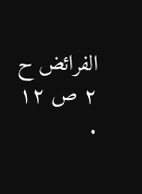الفرائض ح ٢ ص ١٢ .